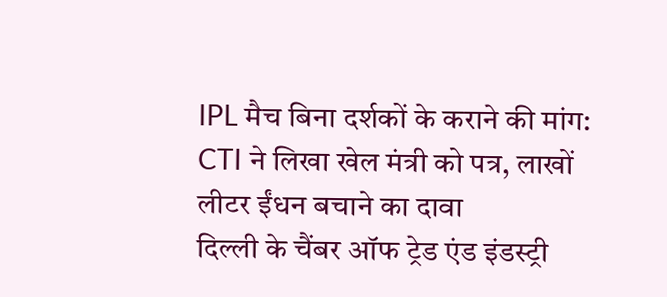IPL मैच बिना दर्शकों के कराने की मांग: CTI ने लिखा खेल मंत्री को पत्र, लाखों लीटर ईंधन बचाने का दावा
दिल्ली के चैंबर ऑफ ट्रेड एंड इंडस्ट्री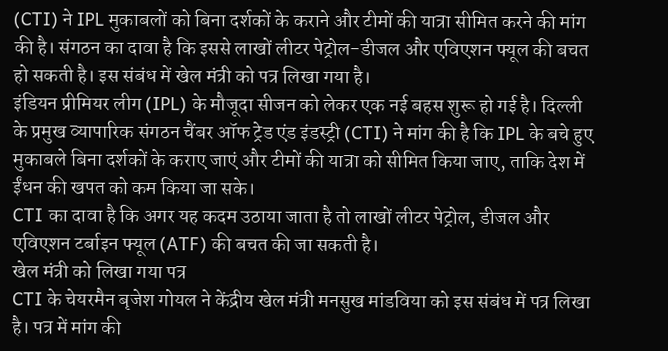(CTI) ने IPL मुकाबलों को बिना दर्शकों के कराने और टीमों की यात्रा सीमित करने की मांग की है। संगठन का दावा है कि इससे लाखों लीटर पेट्रोल-डीजल और एविएशन फ्यूल की बचत हो सकती है। इस संबंध में खेल मंत्री को पत्र लिखा गया है।
इंडियन प्रीमियर लीग (IPL) के मौजूदा सीजन को लेकर एक नई बहस शुरू हो गई है। दिल्ली के प्रमुख व्यापारिक संगठन चैंबर ऑफ ट्रेड एंड इंडस्ट्री (CTI) ने मांग की है कि IPL के बचे हुए मुकाबले बिना दर्शकों के कराए जाएं और टीमों की यात्रा को सीमित किया जाए, ताकि देश में ईंधन की खपत को कम किया जा सके।
CTI का दावा है कि अगर यह कदम उठाया जाता है तो लाखों लीटर पेट्रोल, डीजल और एविएशन टर्बाइन फ्यूल (ATF) की बचत की जा सकती है।
खेल मंत्री को लिखा गया पत्र
CTI के चेयरमैन बृजेश गोयल ने केंद्रीय खेल मंत्री मनसुख मांडविया को इस संबंध में पत्र लिखा है। पत्र में मांग की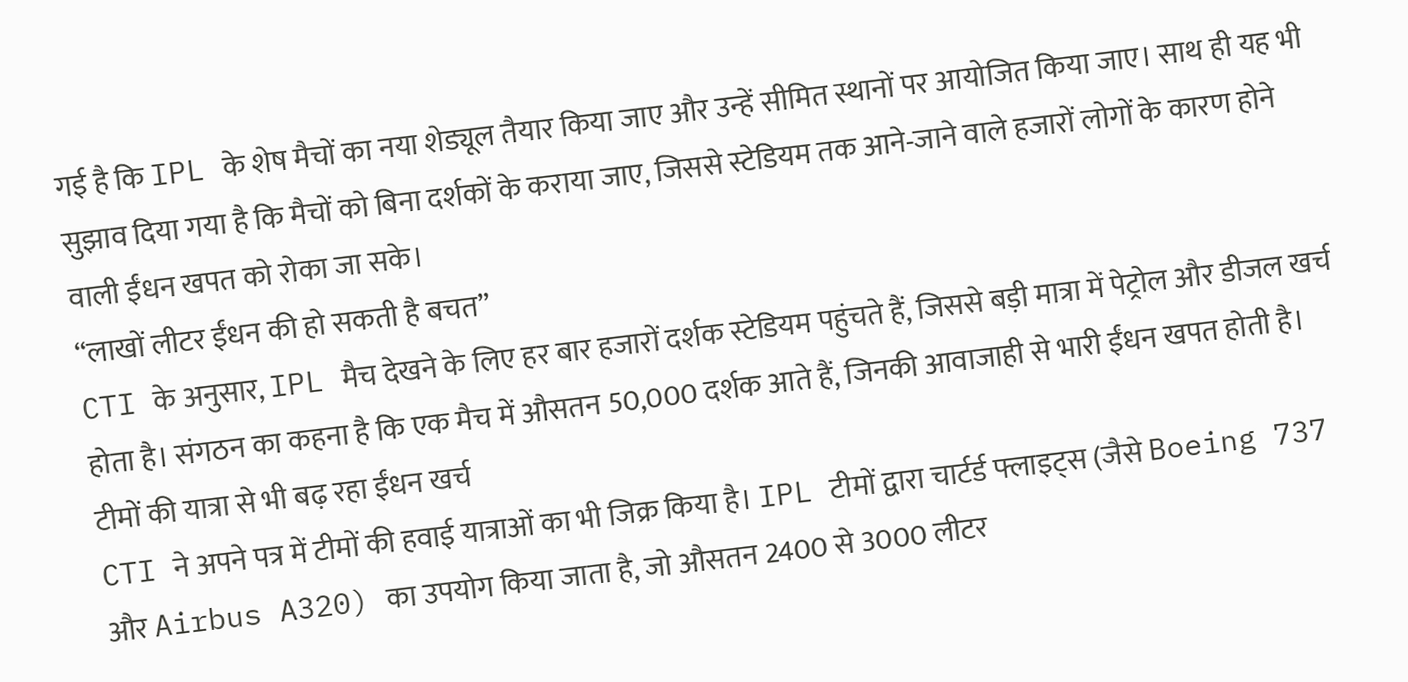गई है कि IPL के शेष मैचों का नया शेड्यूल तैयार किया जाए और उन्हें सीमित स्थानों पर आयोजित किया जाए। साथ ही यह भी सुझाव दिया गया है कि मैचों को बिना दर्शकों के कराया जाए, जिससे स्टेडियम तक आने-जाने वाले हजारों लोगों के कारण होने वाली ईंधन खपत को रोका जा सके।
“लाखों लीटर ईंधन की हो सकती है बचत”
CTI के अनुसार, IPL मैच देखने के लिए हर बार हजारों दर्शक स्टेडियम पहुंचते हैं, जिससे बड़ी मात्रा में पेट्रोल और डीजल खर्च होता है। संगठन का कहना है कि एक मैच में औसतन 50,000 दर्शक आते हैं, जिनकी आवाजाही से भारी ईंधन खपत होती है।
टीमों की यात्रा से भी बढ़ रहा ईंधन खर्च
CTI ने अपने पत्र में टीमों की हवाई यात्राओं का भी जिक्र किया है। IPL टीमों द्वारा चार्टर्ड फ्लाइट्स (जैसे Boeing 737 और Airbus A320) का उपयोग किया जाता है, जो औसतन 2400 से 3000 लीटर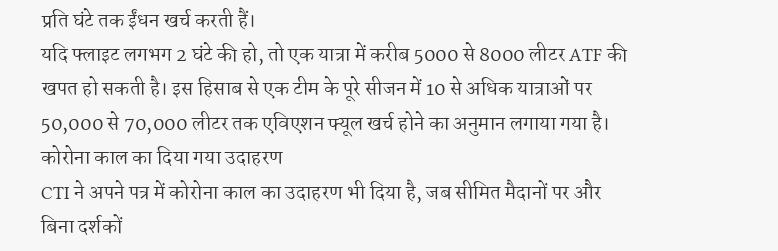प्रति घंटे तक ईंधन खर्च करती हैं।
यदि फ्लाइट लगभग 2 घंटे की हो, तो एक यात्रा में करीब 5000 से 8000 लीटर ATF की खपत हो सकती है। इस हिसाब से एक टीम के पूरे सीजन में 10 से अधिक यात्राओं पर 50,000 से 70,000 लीटर तक एविएशन फ्यूल खर्च होने का अनुमान लगाया गया है।
कोरोना काल का दिया गया उदाहरण
CTI ने अपने पत्र में कोरोना काल का उदाहरण भी दिया है, जब सीमित मैदानों पर और बिना दर्शकों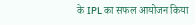के IPL का सफल आयोजन किया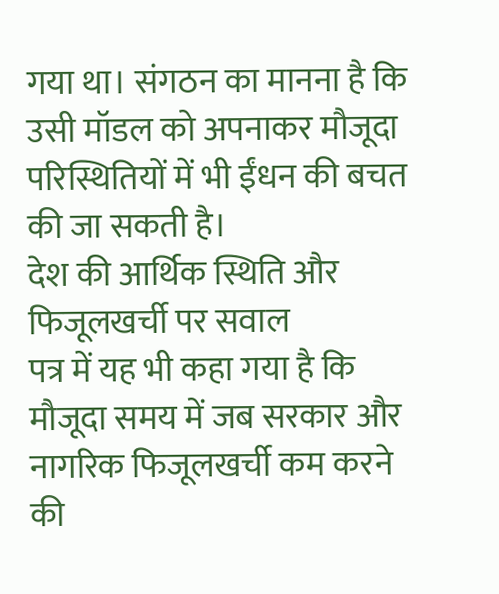गया था। संगठन का मानना है कि उसी मॉडल को अपनाकर मौजूदा परिस्थितियों में भी ईंधन की बचत की जा सकती है।
देश की आर्थिक स्थिति और फिजूलखर्ची पर सवाल
पत्र में यह भी कहा गया है कि मौजूदा समय में जब सरकार और नागरिक फिजूलखर्ची कम करने की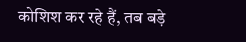कोशिश कर रहे हैं, तब बड़े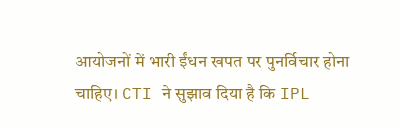आयोजनों में भारी ईंधन खपत पर पुनर्विचार होना चाहिए। CTI ने सुझाव दिया है कि IPL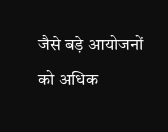जैसे बड़े आयोजनों को अधिक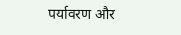पर्यावरण और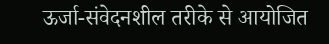ऊर्जा-संवेदनशील तरीके से आयोजित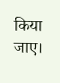किया जाए।